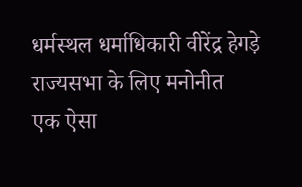धर्मस्थल धर्माधिकारी वीरेंद्र हेगड़े राज्यसभा के लिए मनोनीत
एक ऐसा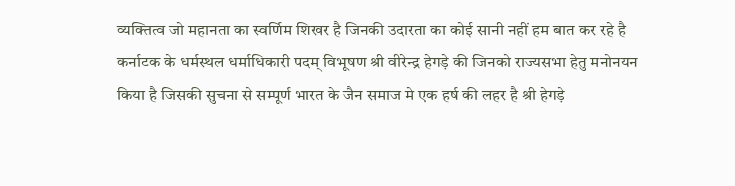व्यक्तित्व जो महानता का स्वर्णिम शिखर है जिनकी उदारता का कोई सानी नहीं हम बात कर रहे है कर्नाटक के धर्मस्थल धर्माधिकारी पदम् विभूषण श्री वीरेन्द्र हेगड़े की जिनको राज्यसभा हेतु मनोनयन किया है जिसकी सुचना से सम्पूर्ण भारत के जैन समाज मे एक हर्ष की लहर है श्री हेगड़े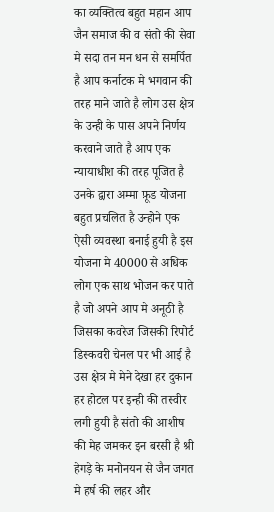का व्यक्तित्व बहुत महान आप जैन समाज की व संतो की सेवा मे सदा तन मन धन से समर्पित है आप कर्नाटक मे भगवान की तरह माने जाते है लोग उस क्षेत्र के उन्ही के पास अपने निर्णय करवाने जाते है आप एक न्यायाधीश की तरह पूजित है उनके द्वारा अम्मा फ़ूड योजना बहुत प्रचलित है उन्होने एक ऐसी व्यवस्था बनाई हुयी है इस योजना मे 40000 से अधिक लोग एक साथ भोजन कर पाते है जो अपने आप मे अनूठी है जिसका कवरेज जिसकी रिपोर्ट डिस्कवरी चेनल पर भी आई है उस क्षेत्र मे मेने देखा हर दुकान हर होटल पर इन्ही की तस्वीर लगी हुयी है संतो की आशीष की मेह जमकर इन बरसी है श्री हेगड़े के मनोनयन से जैन जगत मे हर्ष की लहर और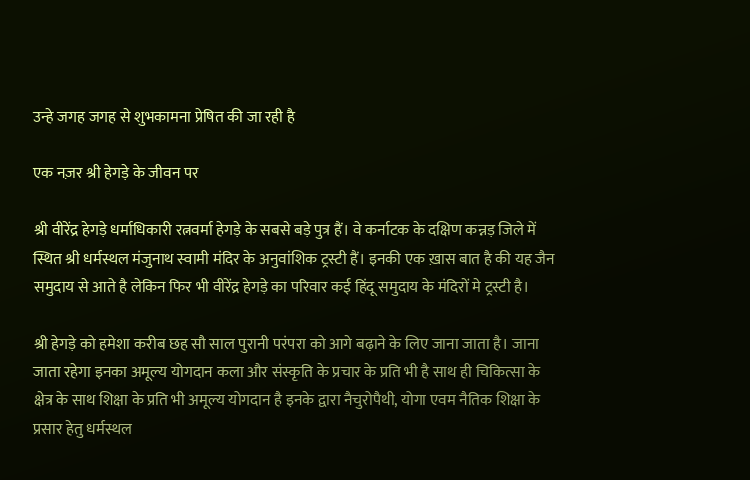उन्हे जगह जगह से शुभकामना प्रेषित की जा रही है

एक नज़र श्री हेगड़े के जीवन पर

श्री वीरेंद्र हेगड़े धर्माधिकारी रत्नवर्मा हेगड़े के सबसे बड़े पुत्र हैं। वे कर्नाटक के दक्षिण कन्नड़ जिले में स्थित श्री धर्मस्थल मंजुनाथ स्वामी मंदिर के अनुवांशिक ट्रस्टी हैं। इनकी एक ख़ास बात है की यह जैन समुदाय से आते है लेकिन फिर भी वीरेंद्र हेगड़े का परिवार कई हिंदू समुदाय के मंदिरों मे ट्रस्टी है।

श्री हेगड़े को हमेशा करीब छह सौ साल पुरानी परंपरा को आगे बढ़ाने के लिए जाना जाता है। जाना जाता रहेगा इनका अमूल्य योगदान कला और संस्कृति के प्रचार के प्रति भी है साथ ही चिकित्सा के क्षेत्र के साथ शिक्षा के प्रति भी अमूल्य योगदान है इनके द्वारा नैचुरोपैथी, योगा एवम नैतिक शिक्षा के प्रसार हेतु धर्मस्थल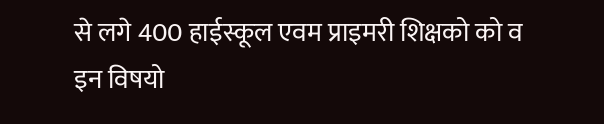से लगे 400 हाईस्कूल एवम प्राइमरी शिक्षको को व इन विषयो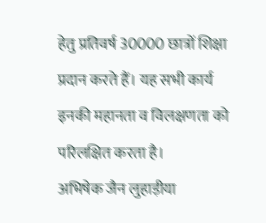हेतु प्रतिवर्ष 30000 छात्रों शिक्षा प्रदान करते हैं। यह सभी कार्य इनकी महानता व विलक्षणता को परिलक्षित करता है।
अभिषेक जैन लुहाड़ीया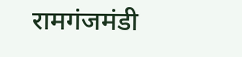रामगंजमंडी